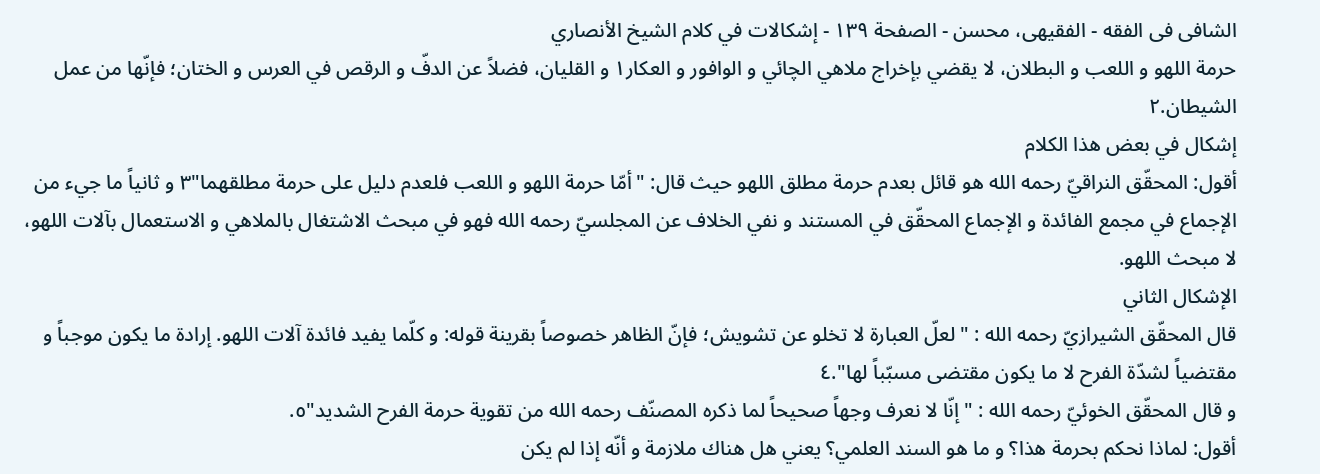الشافی فی الفقه - الفقیهی، محسن - الصفحة ١٣٩ - إشکالات في کلام الشيخ الأنصاري
حرمة اللهو و اللعب و البطلان، لا يقضي بإخراج ملاهي الچائي و الوافور و العكار١ و القليان، فضلاً عن الدفّ و الرقص في العرس و الختان؛ فإنّها من عمل الشيطان.٢
إشکال في بعض هذا الکلام
أقول: المحقّق النراقيّ رحمه الله هو قائل بعدم حرمة مطلق اللهو حيث قال: "أمّا حرمة اللهو و اللعب فلعدم دليل على حرمة مطلقهما"٣ و ثانياً ما جيء من الإجماع في مجمع الفائدة و الإجماع المحقّق في المستند و نفي الخلاف عن المجلسيّ رحمه الله فهو في مبحث الاشتغال بالملاهي و الاستعمال بآلات اللهو، لا مبحث اللهو.
الإشکال الثاني
قال المحقّق الشيرازيّ رحمه الله : "لعلّ العبارة لا تخلو عن تشويش؛ فإنّ الظاهر خصوصاً بقرينة قوله: و كلّما يفيد فائدة آلات اللهو. إرادة ما يكون موجباً و مقتضياً لشدّة الفرح لا ما يكون مقتضى مسبّباً لها".٤
و قال المحقّق الخوئيّ رحمه الله : "إنّا لا نعرف وجهاً صحيحاً لما ذكره المصنّف رحمه الله من تقوية حرمة الفرح الشديد"٥.
أقول: لماذا نحكم بحرمة هذا؟ و ما هو السند العلمي؟ يعني هل هناك ملازمة و أنّه إذا لم يكن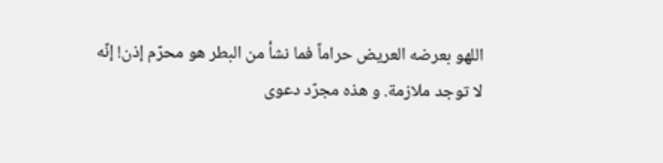اللهو بعرضه العريض حراماً فما نشأ من البطر هو محرّم إذن! إنّه لا توجد ملازمة. و هذه مجرّد دعوى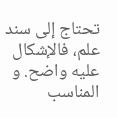تحتاج إلى سند علم، فالإشكال عليه واضح. و المناسب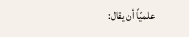علميّاً أن يقال: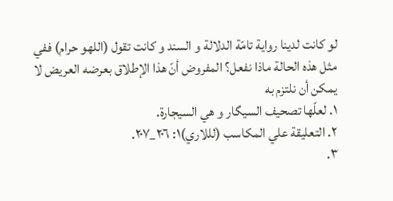لو كانت لدينا رواية تامّة الدلالة و السند و كانت تقول (اللهو حرام) ففي مثل هذه الحالة ماذا نفعل؟ المفروض أنّ هذا الإطلاق بعرضه العريض لا يمكن أن نلتزم به
١. لعلّها تصحيف السيگار و هي السيجارة.
٢. التعليقة علي المکاسب (لللاري)١: ٢٠٦_٢٠٧.
٣.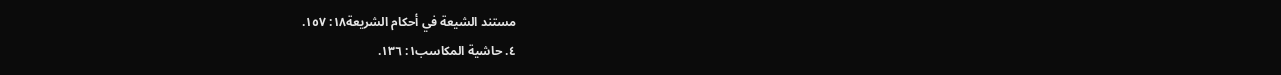مستند الشيعة في أحکام الشريعة١٨: ١٥٧.
٤. حاشية المکاسب١: ١٣٦.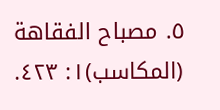٥. مصباح الفقاهة (المكاسب)١: ٤٢٣.